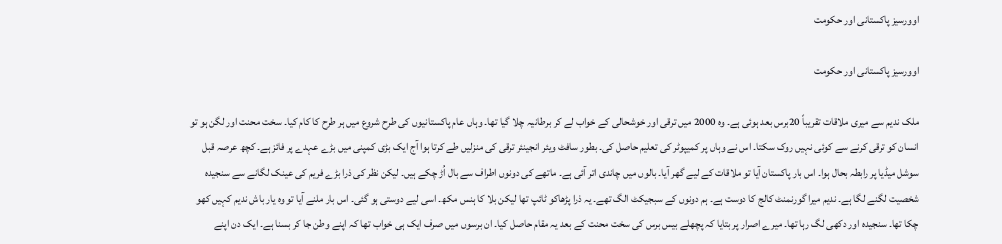اوورسیز پاکستانی اور حکومت

اوورسیز پاکستانی اور حکومت

ملک ندیم سے میری ملاقات تقریباً 20برس بعد ہوئی ہے۔ وہ 2000 میں ترقی اور خوشحالی کے خواب لے کر برطانیہ چلا گیا تھا۔ وہاں عام پاکستانیوں کی طرح شروع میں ہر طرح کا کام کیا۔ سخت محنت اور لگن ہو تو انسان کو ترقی کرنے سے کوئی نہیں روک سکتا۔ اس نے وہاں پر کمیپوٹر کی تعلیم حاصل کی۔ بطور سافٹ ویئر انجینئر ترقی کی منزلیں طے کرتا ہوا آج ایک بڑی کمپنی میں بڑے عہدے پر فائز ہے۔ کچھ عرصہ قبل سوشل میڈیا پر رابطہ بحال ہوا۔ اس بار پاکستان آیا تو ملاقات کے لیے گھر آیا۔ بالوں میں چاندی اتر آئی ہے۔ ماتھے کی دونوں اطراف سے بال اُڑ چکے ہیں۔ لیکن نظر کی ذرا بڑے فریم کی عینک لگانے سے سنجیدہ شخصیت لگنے لگا ہے۔ ندیم میرا گورنمنٹ کالج کا دوست ہے۔ ہم دونوں کے سبجیکٹ الگ تھے۔ یہ ذرا پڑھاکو ٹائپ تھا لیکن بلا کا ہنس مکھ۔ اسی لیے دوستی ہو گئی۔ اس بار ملنے آیا تو وہ یار باش ندیم کہیں کھو چکا تھا۔ سنجیدہ اور دکھی لگ رہا تھا۔ میرے اصرار پر بتایا کہ پچھلے بیس برس کی سخت محنت کے بعد یہ مقام حاصل کیا۔ ان برسوں میں صرف ایک ہی خواب تھا کہ اپنے وطن جا کر بسنا ہے۔ ایک دن اپنے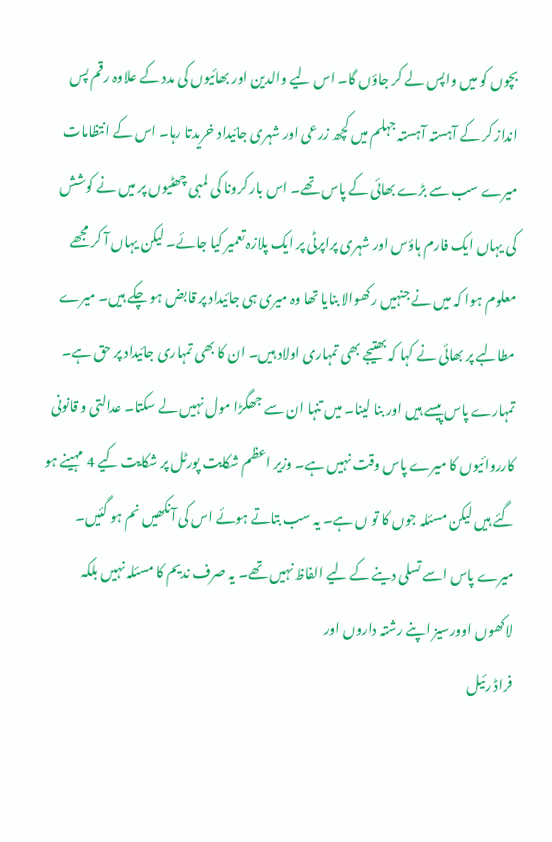بچوں کو میں واپس لے کر جاؤں گا۔ اس لیے والدین اور بھائیوں کی مدد کے علاوہ رقم پس انداز کر کے آہستہ آہستہ جہلم میں کچھ زرعی اور شہری جائیداد خریدتا رہا۔ اس کے انتظامات میرے سب سے بڑے بھائی کے پاس تھے۔ اس بار کرونا کی لمبی چھٹیوں پر میں نے کوشش کی یہاں ایک فارم ہاؤس اور شہری پراپرٹی پر ایک پلازہ تعمیر کیا جائے۔ لیکن یہاں آ کر مجھے معلوم ہوا کہ میں نے جنہیں رکھوالا بنایا تھا وہ میری ہی جائیداد پر قابض ہو چکے ہیں۔ میرے مطالبے پر بھائی نے کہا کہ بھتیجے بھی تمہاری اولاد ہیں۔ ان کا بھی تمہاری جائیداد پر حق ہے۔ تمہارے پاس پیسے ہیں اور بنا لینا۔ میں تنہا ان سے جھگڑا مول نہیں لے سکتا۔ عدالتی و قانونی کارروائیوں کا میرے پاس وقت نہیں ہے۔ وزیر اعظم شکایت پورٹل پر شکایت کیے 4 مہینے ہو گئے ہیں لیکن مسئلہ جوں کا تو ں ہے۔ یہ سب بتاتے ہوئے اس کی آنکھیں نم ہو گئیں۔ میرے پاس اسے تسلی دینے کے لیے الفاظ نہیں تھے۔ یہ صرف ندیم کا مسئلہ نہیں بلکہ لاکھوں اوورسیز اپنے رشتہ داروں اور
فراڈ رئیل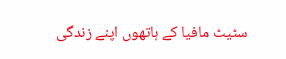سٹیٹ مافیا کے ہاتھوں اپنے زندگی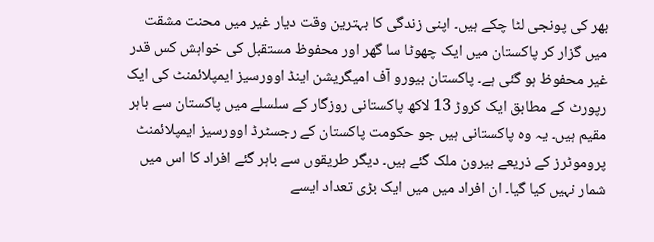بھر کی پونجی لٹا چکے ہیں۔ اپنی زندگی کا بہترین وقت دیار غیر میں محنت مشقت میں گزار کر پاکستان میں ایک چھوٹا سا گھر اور محفوظ مستقبل کی خواہش کس قدر غیر محفوظ ہو گئی ہے۔ پاکستان بیورو آف امیگریشن اینڈ اوورسیز ایمپلائمنٹ کی ایک رپورٹ کے مطابق ایک کروڑ 13 لاکھ پاکستانی روزگار کے سلسلے میں پاکستان سے باہر مقیم ہیں۔ یہ وہ پاکستانی ہیں جو حکومت پاکستان کے رجسٹرڈ اوورسیز ایمپلائمنٹ پروموٹرز کے ذریعے بیرون ملک گئے ہیں۔ دیگر طریقوں سے باہر گئے افراد کا اس میں شمار نہیں کیا گیا۔ ان افراد میں میں ایک بڑی تعداد ایسے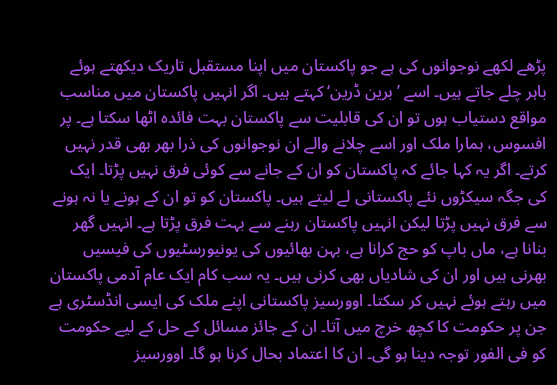پڑھے لکھے نوجوانوں کی ہے جو پاکستان میں اپنا مستقبل تاریک دیکھتے ہوئے باہر چلے جاتے ہیں۔ اسے ’برین ڈرین‘ کہتے ہیں۔ اگر انہیں پاکستان میں مناسب مواقع دستیاب ہوں تو ان کی قابلیت سے پاکستان بہت فائدہ اٹھا سکتا ہے۔ پر افسوس، ہمارا ملک اور اسے چلانے والے ان نوجوانوں کی ذرا بھر بھی قدر نہیں کرتے۔ اگر یہ کہا جائے کہ پاکستان کو ان کے جانے سے کوئی فرق نہیں پڑتا۔ ایک کی جگہ سیکڑوں نئے پاکستانی لے لیتے ہیں۔ پاکستان کو تو ان کے ہونے یا نہ ہونے سے فرق نہیں پڑتا لیکن انہیں پاکستان رہنے سے بہت فرق پڑتا ہے۔ انہیں گھر بنانا ہے، ماں باپ کو حج کرانا ہے، بہن بھائیوں کی یونیورسٹیوں کی فیسیں بھرنی ہیں اور ان کی شادیاں بھی کرنی ہیں۔ یہ سب کام ایک عام آدمی پاکستان میں رہتے ہوئے نہیں کر سکتا۔ اوورسیز پاکستانی اپنے ملک کی ایسی انڈسٹری ہے جن پر حکومت کا کچھ خرچ میں آتا۔ ان کے جائز مسائل کے حل کے لیے حکومت کو فی الفور توجہ دینا ہو گی۔ ان کا اعتماد بحال کرنا ہو گا۔ اوورسیز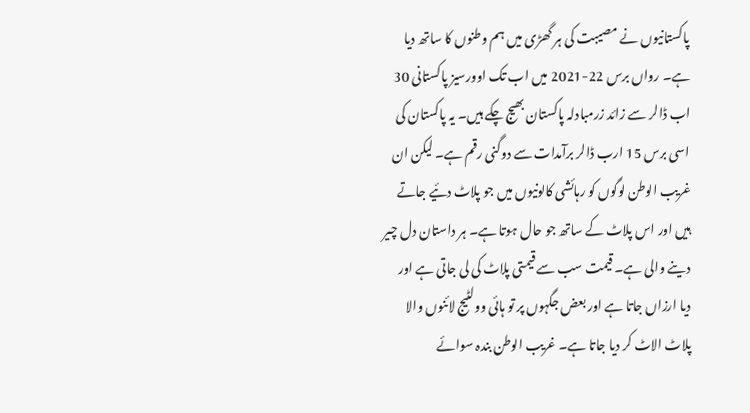پاکستانیوں نے مصیبت کی ہر گھڑی میں ہم وطنوں کا ساتھ دیا ہے۔ رواں برس 22-2021 میں اب تک اوورسیز پاکستانی 30 اب ڈالر سے زائد زرمبادلہ پاکستان بھیج چکے ہیں۔ یہ پاکستان کی اسی برس 15 ارب ڈالر برآمدات سے دوگنی رقم ہے۔ لیکن ان غریب الوطن لوگوں کو رہائشی کالونیوں میں جو پلاٹ دئیے جاتے ہیں اور اس پلاٹ کے ساتھ جو حال ہوتا ہے۔ ہر داستان دل چیر دینے والی ہے۔ قیمت سب سے قیمتی پلاٹ کی لی جاتی ہے اور دیا ارزاں جاتا ہے اور بعض جگہوں پر تو ہائی وولٹیج لائنوں والا پلاٹ الاٹ کر دیا جاتا ہے۔ غریب الوطن بندہ سوائے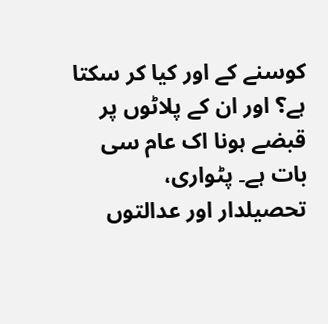کوسنے کے اور کیا کر سکتا ہے؟ اور ان کے پلاٹوں پر قبضے ہونا اک عام سی بات ہے۔ پٹواری، تحصیلدار اور عدالتوں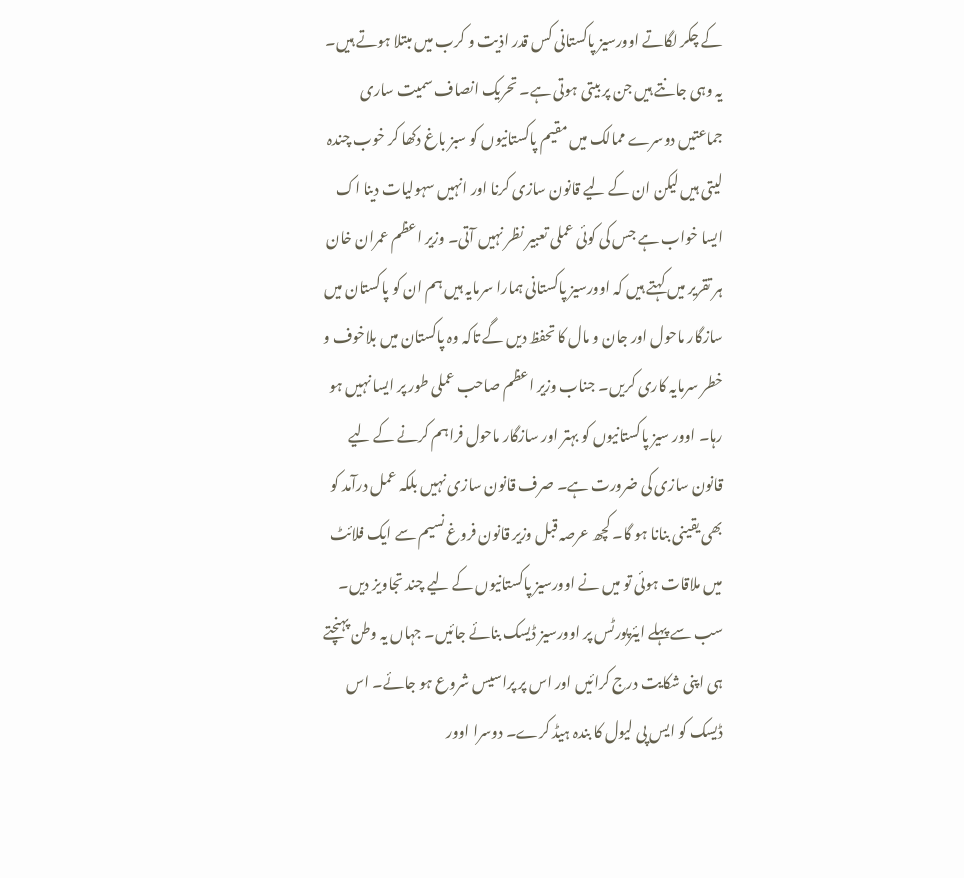کے چکر لگاتے اوورسیز پاکستانی کس قدر اذیت و کرب میں مبتلا ہوتے ہیں۔ یہ وہی جانتے ہیں جن پر بیتی ہوتی ہے۔ تحریک انصاف سمیت ساری جماعتیں دوسرے ممالک میں مقیم پاکستانیوں کو سبز باغ دکھا کر خوب چندہ لیتی ہیں لیکن ان کے لیے قانون سازی کرنا اور انہیں سہولیات دینا اک ایسا خواب ہے جس کی کوئی عملی تعبیر نظر نہیں آتی۔ وزیر اعظم عمران خان ہر تقریر میں کہتے ہیں کہ اوورسیز پاکستانی ہمارا سرمایہ ہیں ہم ان کو پاکستان میں سازگار ماحول اور جان و مال کا تحفظ دیں گے تاکہ وہ پاکستان میں بلاخوف و خطر سرمایہ کاری کریں۔ جناب وزیر اعظم صاحب عملی طور پر ایسا نہیں ہو رہا۔ اوور سیز پاکستانیوں کو بہتر اور سازگار ماحول فراہم کرنے کے لیے قانون سازی کی ضرورت ہے۔ صرف قانون سازی نہیں بلکہ عمل درآمد کو بھی یقینی بنانا ہو گا۔ کچھ عرصہ قبل وزیر قانون فروغ نسیم سے ایک فلائٹ میں ملاقات ہوئی تو میں نے اوورسیز پاکستانیوں کے لیے چند تجاویز دیں۔ سب سے پہلے ایئرپورٹس پر اوورسیز ڈیسک بنائے جائیں۔ جہاں یہ وطن پہنچتے ہی اپنی شکایت درج کرائیں اور اس پر پراسیس شروع ہو جائے۔ اس ڈیسک کو ایس پی لیول کا بندہ ہیڈ کرے۔ دوسرا اوور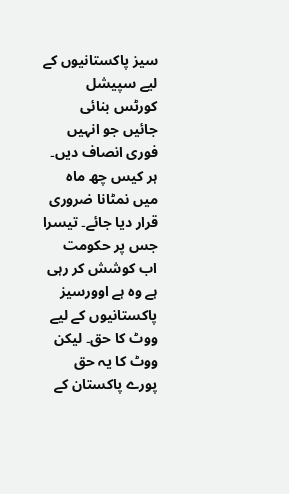سیز پاکستانیوں کے لیے سپیشل کورٹس بنائی جائیں جو انہیں فوری انصاف دیں۔ ہر کیس چھ ماہ میں نمٹانا ضروری قرار دیا جائے۔ تیسرا جس پر حکومت اب کوشش کر رہی ہے وہ ہے اوورسیز پاکستانیوں کے لیے ووٹ کا حق۔ لیکن ووٹ کا یہ حق پورے پاکستان کے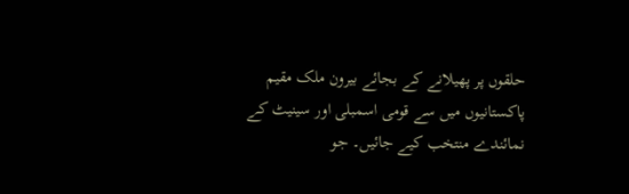حلقوں پر پھیلانے کے بجائے بیرون ملک مقیم پاکستانیوں میں سے قومی اسمبلی اور سینیٹ کے نمائندے منتخب کیے جائیں۔ جو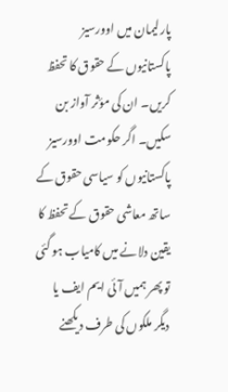پارلیمان میں اوورسیز پاکستانیوں کے حقوق کا تحفظ کریں۔ ان کی مؤثر آواز بن سکیں۔ اگر حکومت اوورسیز پاکستانیوں کو سیاسی حقوق کے ساتھ معاشی حقوق کے تحفظ کا یقین دلانے میں کامیاب ہو گئی تو پھر ہمیں آئی ایم ایف یا دیگر ملکوں کی طرف دیکھنے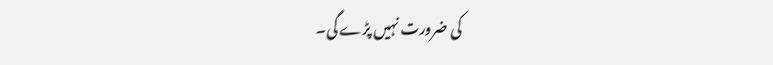کی ضرورت نہیں پڑے گی۔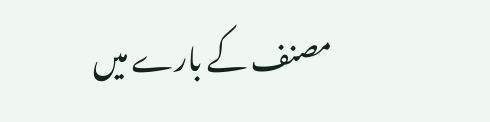مصنف کے بارے میں